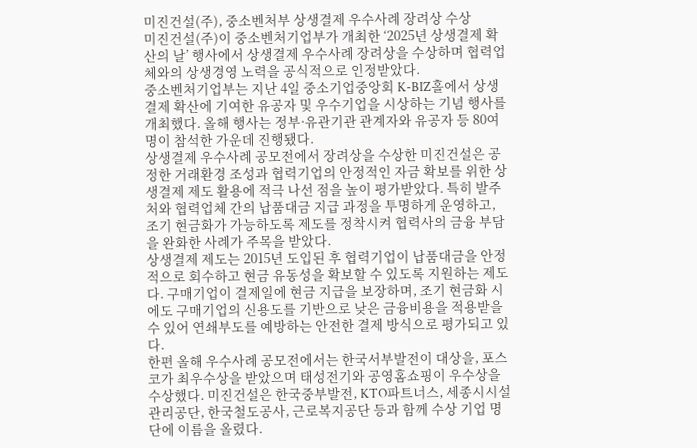미진건설(주), 중소벤처부 상생결제 우수사례 장려상 수상
미진건설(주)이 중소벤처기업부가 개최한 ‘2025년 상생결제 확산의 날’ 행사에서 상생결제 우수사례 장려상을 수상하며 협력업체와의 상생경영 노력을 공식적으로 인정받았다.
중소벤처기업부는 지난 4일 중소기업중앙회 K-BIZ홀에서 상생결제 확산에 기여한 유공자 및 우수기업을 시상하는 기념 행사를 개최했다. 올해 행사는 정부·유관기관 관계자와 유공자 등 80여 명이 참석한 가운데 진행됐다.
상생결제 우수사례 공모전에서 장려상을 수상한 미진건설은 공정한 거래환경 조성과 협력기업의 안정적인 자금 확보를 위한 상생결제 제도 활용에 적극 나선 점을 높이 평가받았다. 특히 발주처와 협력업체 간의 납품대금 지급 과정을 투명하게 운영하고, 조기 현금화가 가능하도록 제도를 정착시켜 협력사의 금융 부담을 완화한 사례가 주목을 받았다.
상생결제 제도는 2015년 도입된 후 협력기업이 납품대금을 안정적으로 회수하고 현금 유동성을 확보할 수 있도록 지원하는 제도다. 구매기업이 결제일에 현금 지급을 보장하며, 조기 현금화 시에도 구매기업의 신용도를 기반으로 낮은 금융비용을 적용받을 수 있어 연쇄부도를 예방하는 안전한 결제 방식으로 평가되고 있다.
한편 올해 우수사례 공모전에서는 한국서부발전이 대상을, 포스코가 최우수상을 받았으며 태성전기와 공영홈쇼핑이 우수상을 수상했다. 미진건설은 한국중부발전, KTO파트너스, 세종시시설관리공단, 한국철도공사, 근로복지공단 등과 함께 수상 기업 명단에 이름을 올렸다.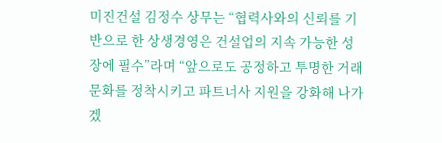미진건설 김정수 상무는 “협력사와의 신뢰를 기반으로 한 상생경영은 건설업의 지속 가능한 성장에 필수”라며 “앞으로도 공정하고 투명한 거래문화를 정착시키고 파트너사 지원을 강화해 나가겠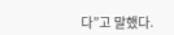다”고 말했다.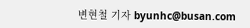변현철 기자 byunhc@busan.com